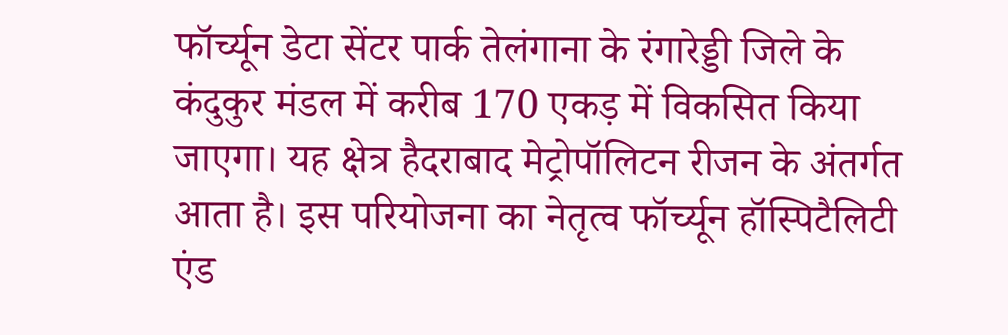फॉर्च्यून डेटा सेंटर पार्क तेलंगाना के रंगारेड्डी जिले के कंदुकुर मंडल में करीब 170 एकड़ में विकसित किया जाएगा। यह क्षेत्र हैदराबाद मेट्रोपॉलिटन रीजन के अंतर्गत आता है। इस परियोजना का नेतृत्व फॉर्च्यून हॉस्पिटैलिटी एंड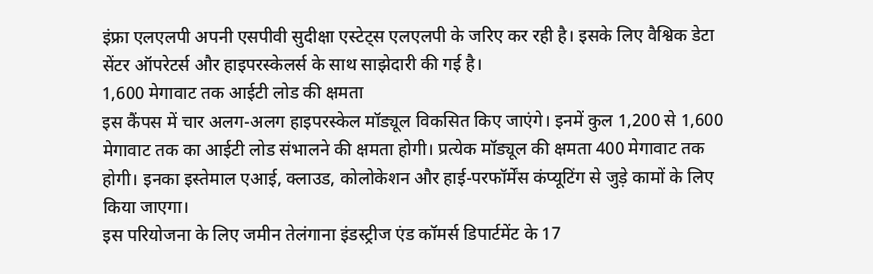इंफ्रा एलएलपी अपनी एसपीवी सुदीक्षा एस्टेट्स एलएलपी के जरिए कर रही है। इसके लिए वैश्विक डेटा सेंटर ऑपरेटर्स और हाइपरस्केलर्स के साथ साझेदारी की गई है।
1,600 मेगावाट तक आईटी लोड की क्षमता
इस कैंपस में चार अलग-अलग हाइपरस्केल मॉड्यूल विकसित किए जाएंगे। इनमें कुल 1,200 से 1,600 मेगावाट तक का आईटी लोड संभालने की क्षमता होगी। प्रत्येक मॉड्यूल की क्षमता 400 मेगावाट तक होगी। इनका इस्तेमाल एआई, क्लाउड, कोलोकेशन और हाई-परफॉर्मेंस कंप्यूटिंग से जुड़े कामों के लिए किया जाएगा।
इस परियोजना के लिए जमीन तेलंगाना इंडस्ट्रीज एंड कॉमर्स डिपार्टमेंट के 17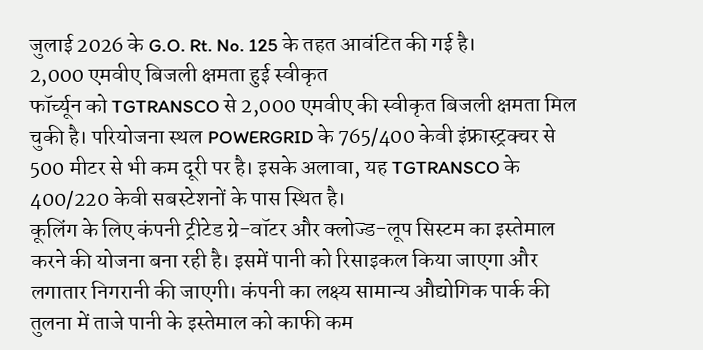जुलाई 2026 के G.O. Rt. No. 125 के तहत आवंटित की गई है।
2,000 एमवीए बिजली क्षमता हुई स्वीकृत
फॉर्च्यून को TGTRANSCO से 2,000 एमवीए की स्वीकृत बिजली क्षमता मिल चुकी है। परियोजना स्थल POWERGRID के 765/400 केवी इंफ्रास्ट्रक्चर से 500 मीटर से भी कम दूरी पर है। इसके अलावा, यह TGTRANSCO के 400/220 केवी सबस्टेशनों के पास स्थित है।
कूलिंग के लिए कंपनी ट्रीटेड ग्रे-वॉटर और क्लोज्ड-लूप सिस्टम का इस्तेमाल करने की योजना बना रही है। इसमें पानी को रिसाइकल किया जाएगा और लगातार निगरानी की जाएगी। कंपनी का लक्ष्य सामान्य औद्योगिक पार्क की तुलना में ताजे पानी के इस्तेमाल को काफी कम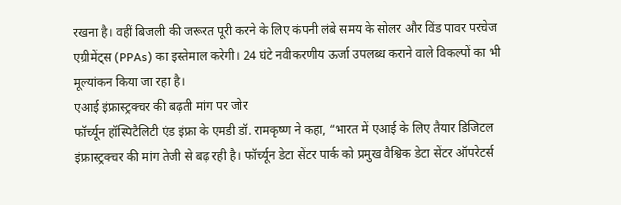रखना है। वहीं बिजली की जरूरत पूरी करने के लिए कंपनी लंबे समय के सोलर और विंड पावर परचेज एग्रीमेंट्स (PPAs) का इस्तेमाल करेगी। 24 घंटे नवीकरणीय ऊर्जा उपलब्ध कराने वाले विकल्पों का भी मूल्यांकन किया जा रहा है।
एआई इंफ्रास्ट्रक्चर की बढ़ती मांग पर जोर
फॉर्च्यून हॉस्पिटैलिटी एंड इंफ्रा के एमडी डॉ. रामकृष्ण ने कहा, “भारत में एआई के लिए तैयार डिजिटल इंफ्रास्ट्रक्चर की मांग तेजी से बढ़ रही है। फॉर्च्यून डेटा सेंटर पार्क को प्रमुख वैश्विक डेटा सेंटर ऑपरेटर्स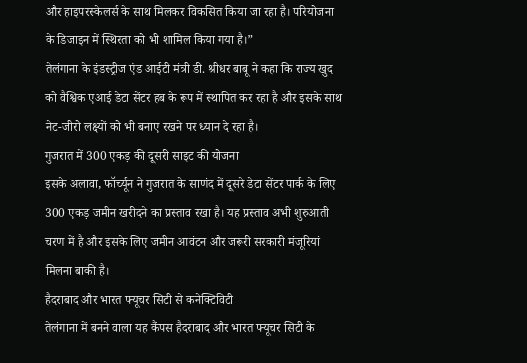और हाइपरस्केलर्स के साथ मिलकर विकसित किया जा रहा है। परियोजना के डिजाइन में स्थिरता को भी शामिल किया गया है।”
तेलंगाना के इंडस्ट्रीज एंड आईटी मंत्री डी. श्रीधर बाबू ने कहा कि राज्य खुद को वैश्विक एआई डेटा सेंटर हब के रूप में स्थापित कर रहा है और इसके साथ नेट-जीरो लक्ष्यों को भी बनाए रखने पर ध्यान दे रहा है।
गुजरात में 300 एकड़ की दूसरी साइट की योजना
इसके अलावा, फॉर्च्यून ने गुजरात के साणंद में दूसरे डेटा सेंटर पार्क के लिए 300 एकड़ जमीन खरीदने का प्रस्ताव रखा है। यह प्रस्ताव अभी शुरुआती चरण में है और इसके लिए जमीन आवंटन और जरूरी सरकारी मंजूरियां मिलना बाकी है।
हैदराबाद और भारत फ्यूचर सिटी से कनेक्टिविटी
तेलंगाना में बनने वाला यह कैंपस हैदराबाद और भारत फ्यूचर सिटी के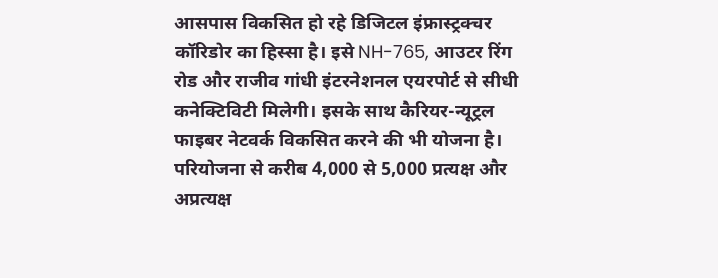आसपास विकसित हो रहे डिजिटल इंफ्रास्ट्रक्चर कॉरिडोर का हिस्सा है। इसे NH-765, आउटर रिंग रोड और राजीव गांधी इंटरनेशनल एयरपोर्ट से सीधी कनेक्टिविटी मिलेगी। इसके साथ कैरियर-न्यूट्रल फाइबर नेटवर्क विकसित करने की भी योजना है।
परियोजना से करीब 4,000 से 5,000 प्रत्यक्ष और अप्रत्यक्ष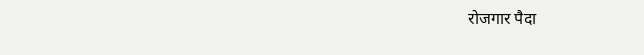रोजगार पैदा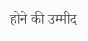होने की उम्मीद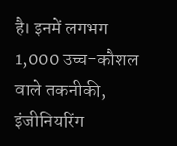है। इनमें लगभग 1,000 उच्च-कौशल वाले तकनीकी, इंजीनियरिंग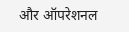और ऑपरेशनल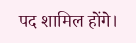पद शामिल होंगे।